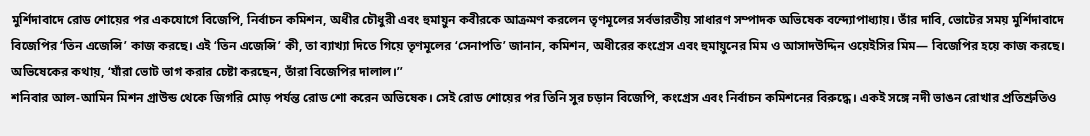মুর্শিদাবাদে রোড শোয়ের পর একযোগে বিজেপি, নির্বাচন কমিশন, অধীর চৌধুরী এবং হুমায়ুন কবীরকে আক্রমণ করলেন তৃণমূলের সর্বভারতীয় সাধারণ সম্পাদক অভিষেক বন্দ্যোপাধ্যায়। তাঁর দাবি, ভোটের সময় মুর্শিদাবাদে বিজেপির ‘তিন এজেন্সি’ কাজ করছে। এই ‘তিন এজেন্সি’ কী, তা ব্যাখ্যা দিতে গিয়ে তৃণমূলের ‘সেনাপতি’ জানান, কমিশন, অধীরের কংগ্রেস এবং হুমায়ুনের মিম ও আসাদউদ্দিন ওয়েইসির মিম— বিজেপির হয়ে কাজ করছে। অভিষেকের কথায়, ‘যাঁরা ভোট ভাগ করার চেষ্টা করছেন, তাঁরা বিজেপির দালাল।’’
শনিবার আল-আমিন মিশন গ্রাউন্ড থেকে জিগরি মোড় পর্যন্ত রোড শো করেন অভিষেক। সেই রোড শোয়ের পর তিনি সুর চড়ান বিজেপি, কংগ্রেস এবং নির্বাচন কমিশনের বিরুদ্ধে। একই সঙ্গে নদী ভাঙন রোখার প্রতিশ্রুতিও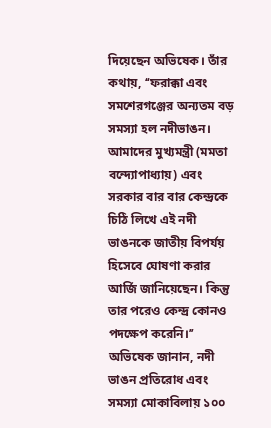দিয়েছেন অভিষেক। তাঁর কথায়, ‘‘ফরাক্কা এবং সমশেরগঞ্জের অন্যতম বড় সমস্যা হল নদীভাঙন। আমাদের মুখ্যমন্ত্রী (মমতা বন্দ্যোপাধ্যায়) এবং সরকার বার বার কেন্দ্রকে চিঠি লিখে এই নদী ভাঙনকে জাতীয় বিপর্যয় হিসেবে ঘোষণা করার আর্জি জানিয়েছেন। কিন্তু তার পরেও কেন্দ্র কোনও পদক্ষেপ করেনি।’’
অভিষেক জানান, নদী ভাঙন প্রতিরোধ এবং সমস্যা মোকাবিলায় ১০০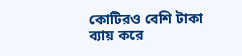কোটিরও বেশি টাকা ব্যায় করে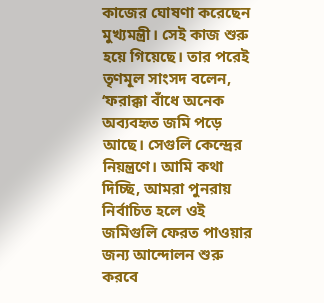কাজের ঘোষণা করেছেন মুখ্যমন্ত্রী। সেই কাজ শুরু হয়ে গিয়েছে। তার পরেই তৃণমূল সাংসদ বলেন, ‘ফরাক্কা বাঁধে অনেক অব্যবহৃত জমি পড়ে আছে। সেগুলি কেন্দ্রের নিয়ন্ত্রণে। আমি কথা দিচ্ছি, আমরা পুনরায় নির্বাচিত হলে ওই জমিগুলি ফেরত পাওয়ার জন্য আন্দোলন শুরু করবে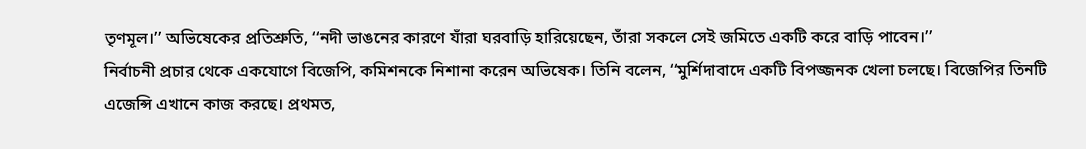তৃণমূল।’’ অভিষেকের প্রতিশ্রুতি, ‘‘নদী ভাঙনের কারণে যাঁরা ঘরবাড়ি হারিয়েছেন, তাঁরা সকলে সেই জমিতে একটি করে বাড়ি পাবেন।’’
নির্বাচনী প্রচার থেকে একযোগে বিজেপি, কমিশনকে নিশানা করেন অভিষেক। তিনি বলেন, ‘‘মুর্শিদাবাদে একটি বিপজ্জনক খেলা চলছে। বিজেপির তিনটি এজেন্সি এখানে কাজ করছে। প্রথমত,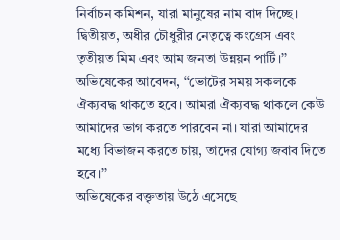নির্বাচন কমিশন, যারা মানুষের নাম বাদ দিচ্ছে। দ্বিতীয়ত, অধীর চৌধুরীর নেতৃত্বে কংগ্রেস এবং তৃতীয়ত মিম এবং আম জনতা উন্নয়ন পার্টি।’’ অভিষেকের আবেদন, ‘‘ভোটের সময় সকলকে ঐক্যবদ্ধ থাকতে হবে। আমরা ঐক্যবদ্ধ থাকলে কেউ আমাদের ভাগ করতে পারবেন না। যারা আমাদের মধ্যে বিভাজন করতে চায়, তাদের যোগ্য জবাব দিতে হবে।’’
অভিষেকের বক্তৃতায় উঠে এসেছে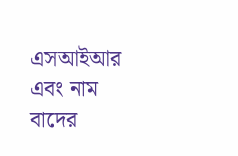এসআইআর এবং নাম বাদের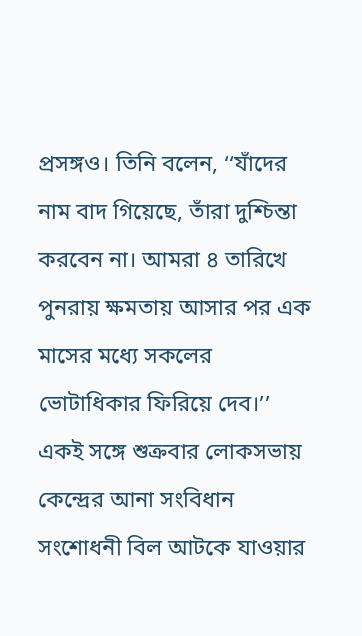প্রসঙ্গও। তিনি বলেন, ‘‘যাঁদের নাম বাদ গিয়েছে, তাঁরা দুশ্চিন্তা করবেন না। আমরা ৪ তারিখে পুনরায় ক্ষমতায় আসার পর এক মাসের মধ্যে সকলের ভোটাধিকার ফিরিয়ে দেব।’’ একই সঙ্গে শুক্রবার লোকসভায় কেন্দ্রের আনা সংবিধান সংশোধনী বিল আটকে যাওয়ার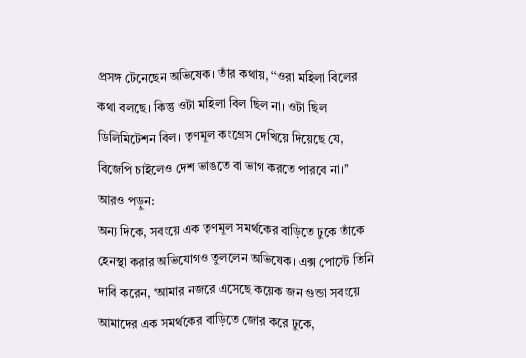প্রসঙ্গ টেনেছেন অভিষেক। তাঁর কথায়, ‘‘ওরা মহিলা বিলের কথা বলছে। কিন্তু ওটা মহিলা বিল ছিল না। ওটা ছিল ডিলিমিটেশন বিল। তৃণমূল কংগ্রেস দেখিয়ে দিয়েছে যে, বিজেপি চাইলেও দেশ ভাঙতে বা ভাগ করতে পারবে না।’’
আরও পড়ুন:
অন্য দিকে, সবংয়ে এক তৃণমূল সমর্থকের বাড়িতে ঢুকে তাঁকে হেনস্থা করার অভিযোগও তুললেন অভিষেক। এক্স পোস্টে তিনি দাবি করেন, ‘আমার নজরে এসেছে কয়েক জন গুন্ডা সবংয়ে আমাদের এক সমর্থকের বাড়িতে জোর করে ঢুকে,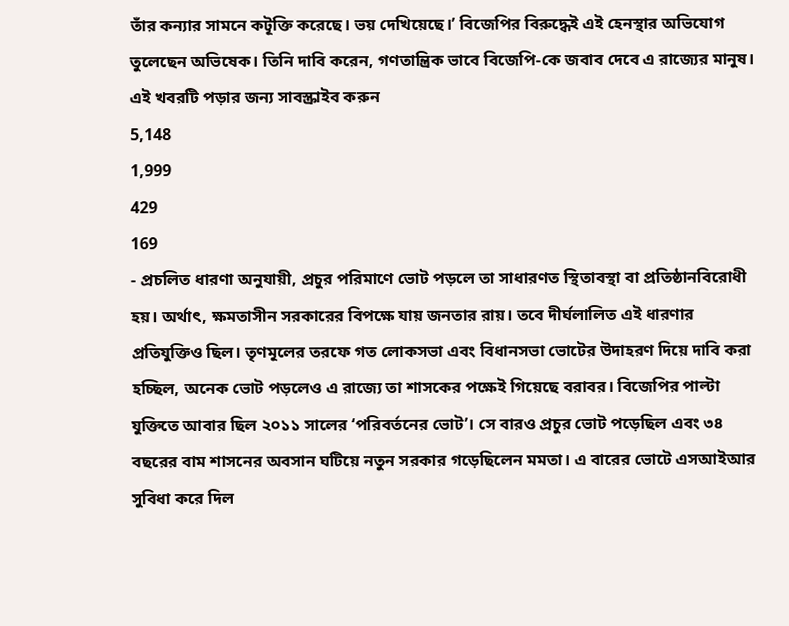তাঁর কন্যার সামনে কটূক্তি করেছে। ভয় দেখিয়েছে।’ বিজেপির বিরুদ্ধেই এই হেনস্থার অভিযোগ তুলেছেন অভিষেক। তিনি দাবি করেন, গণতান্ত্রিক ভাবে বিজেপি-কে জবাব দেবে এ রাজ্যের মানুষ।
এই খবরটি পড়ার জন্য সাবস্ক্রাইব করুন
5,148
1,999
429
169
- প্রচলিত ধারণা অনুযায়ী, প্রচুর পরিমাণে ভোট পড়লে তা সাধারণত স্থিতাবস্থা বা প্রতিষ্ঠানবিরোধী হয়। অর্থাৎ, ক্ষমতাসীন সরকারের বিপক্ষে যায় জনতার রায়। তবে দীর্ঘলালিত এই ধারণার প্রতিযুক্তিও ছিল। তৃণমূলের তরফে গত লোকসভা এবং বিধানসভা ভোটের উদাহরণ দিয়ে দাবি করা হচ্ছিল, অনেক ভোট পড়লেও এ রাজ্যে তা শাসকের পক্ষেই গিয়েছে বরাবর। বিজেপির পাল্টা যুক্তিতে আবার ছিল ২০১১ সালের ‘পরিবর্তনের ভোট’। সে বারও প্রচুর ভোট পড়েছিল এবং ৩৪ বছরের বাম শাসনের অবসান ঘটিয়ে নতুন সরকার গড়েছিলেন মমতা। এ বারের ভোটে এসআইআর সুবিধা করে দিল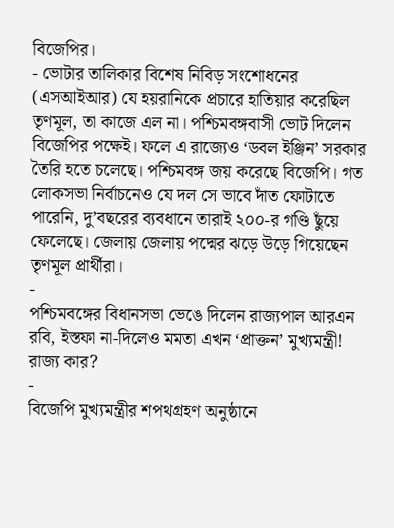বিজেপির।
- ভোটার তালিকার বিশেষ নিবিড় সংশোধনের (এসআইআর) যে হয়রানিকে প্রচারে হাতিয়ার করেছিল তৃণমূল, তা কাজে এল না। পশ্চিমবঙ্গবাসী ভোট দিলেন বিজেপির পক্ষেই। ফলে এ রাজ্যেও ‘ডবল ইঞ্জিন’ সরকার তৈরি হতে চলেছে। পশ্চিমবঙ্গ জয় করেছে বিজেপি। গত লোকসভা নির্বাচনেও যে দল সে ভাবে দাঁত ফোটাতে পারেনি, দু’বছরের ব্যবধানে তারাই ২০০-র গণ্ডি ছুঁয়ে ফেলেছে। জেলায় জেলায় পদ্মের ঝড়ে উড়ে গিয়েছেন তৃণমূল প্রার্থীরা।
-
পশ্চিমবঙ্গের বিধানসভা ভেঙে দিলেন রাজ্যপাল আরএন রবি, ইস্তফা না-দিলেও মমতা এখন ‘প্রাক্তন’ মুখ্যমন্ত্রী! রাজ্য কার?
-
বিজেপি মুখ্যমন্ত্রীর শপথগ্রহণ অনুষ্ঠানে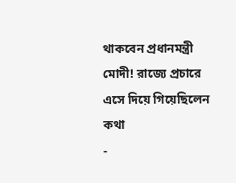থাকবেন প্রধানমন্ত্রী মোদী! রাজ্যে প্রচারে এসে দিয়ে গিয়েছিলেন কথা
-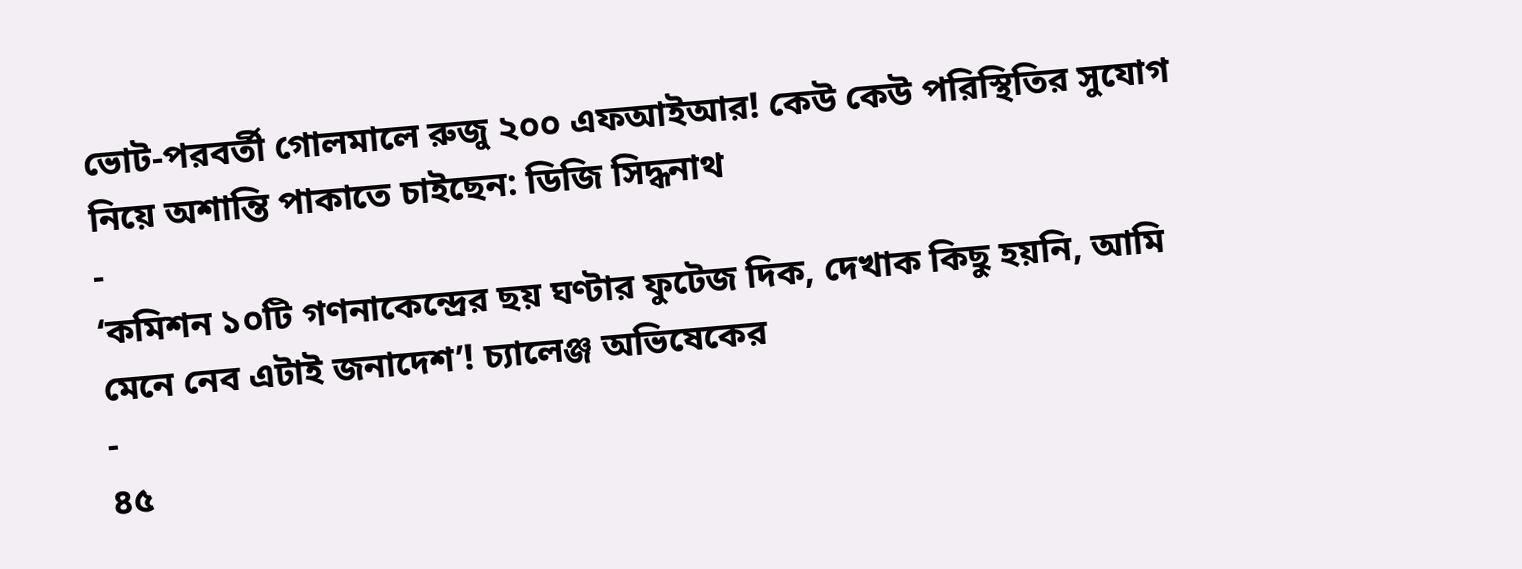ভোট-পরবর্তী গোলমালে রুজু ২০০ এফআইআর! কেউ কেউ পরিস্থিতির সুযোগ নিয়ে অশান্তি পাকাতে চাইছেন: ডিজি সিদ্ধনাথ
-
‘কমিশন ১০টি গণনাকেন্দ্রের ছয় ঘণ্টার ফুটেজ দিক, দেখাক কিছু হয়নি, আমি মেনে নেব এটাই জনাদেশ’! চ্যালেঞ্জ অভিষেকের
-
৪৫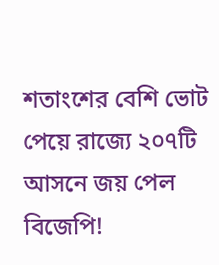শতাংশের বেশি ভোট পেয়ে রাজ্যে ২০৭টি আসনে জয় পেল বিজেপি!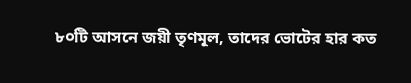৮০টি আসনে জয়ী তৃণমূল, তাদের ভোটের হার কত